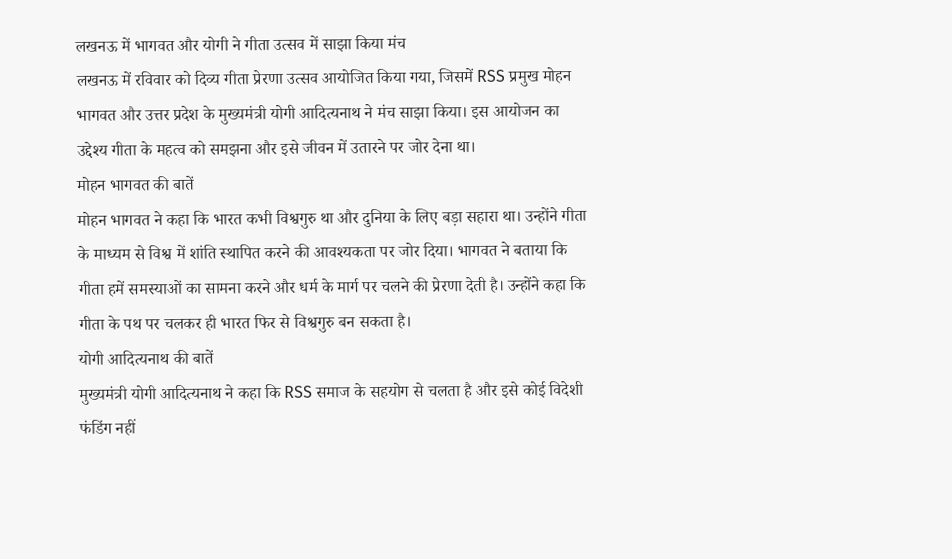लखनऊ में भागवत और योगी ने गीता उत्सव में साझा किया मंच
लखनऊ में रविवार को दिव्य गीता प्रेरणा उत्सव आयोजित किया गया, जिसमें RSS प्रमुख मोहन भागवत और उत्तर प्रदेश के मुख्यमंत्री योगी आदित्यनाथ ने मंच साझा किया। इस आयोजन का उद्देश्य गीता के महत्व को समझना और इसे जीवन में उतारने पर जोर देना था।
मोहन भागवत की बातें
मोहन भागवत ने कहा कि भारत कभी विश्वगुरु था और दुनिया के लिए बड़ा सहारा था। उन्होंने गीता के माध्यम से विश्व में शांति स्थापित करने की आवश्यकता पर जोर दिया। भागवत ने बताया कि गीता हमें समस्याओं का सामना करने और धर्म के मार्ग पर चलने की प्रेरणा देती है। उन्होंने कहा कि गीता के पथ पर चलकर ही भारत फिर से विश्वगुरु बन सकता है।
योगी आदित्यनाथ की बातें
मुख्यमंत्री योगी आदित्यनाथ ने कहा कि RSS समाज के सहयोग से चलता है और इसे कोई विदेशी फंडिंग नहीं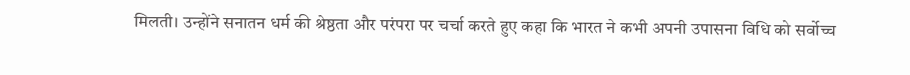मिलती। उन्होंने सनातन धर्म की श्रेष्ठता और परंपरा पर चर्चा करते हुए कहा कि भारत ने कभी अपनी उपासना विधि को सर्वोच्च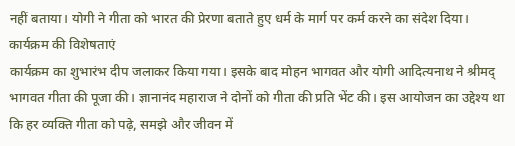नहीं बताया। योगी ने गीता को भारत की प्रेरणा बताते हुए धर्म के मार्ग पर कर्म करने का संदेश दिया।
कार्यक्रम की विशेषताएं
कार्यक्रम का शुभारंभ दीप जलाकर किया गया। इसके बाद मोहन भागवत और योगी आदित्यनाथ ने श्रीमद् भागवत गीता की पूजा की। ज्ञानानंद महाराज ने दोनों को गीता की प्रति भेंट की। इस आयोजन का उद्देश्य था कि हर व्यक्ति गीता को पढ़े, समझे और जीवन में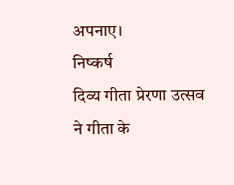अपनाए।
निष्कर्ष
दिव्य गीता प्रेरणा उत्सव ने गीता के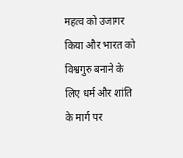महत्व को उजागर किया और भारत को विश्वगुरु बनाने के लिए धर्म और शांति के मार्ग पर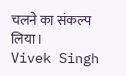चलने का संकल्प लिया।
Vivek Singh